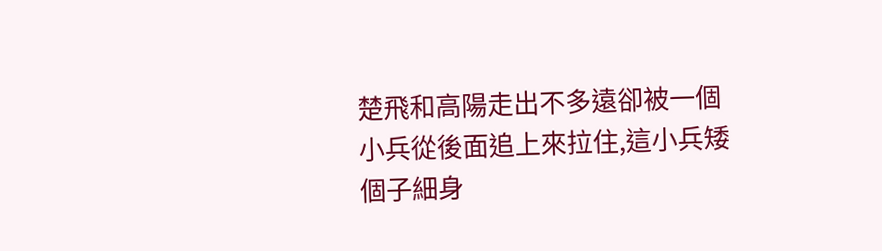楚飛和高陽走出不多遠卻被一個小兵從後面追上來拉住,這小兵矮個子細身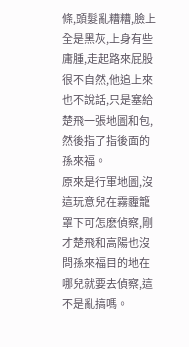條,頭髮亂糟糟,臉上全是黑灰,上身有些庸腫,走起路來屁股很不自然,他追上來也不說話,只是塞給楚飛一張地圖和包,然後指了指後面的孫來福。
原來是行軍地圖,沒這玩意兒在霧霾籠罩下可怎麽偵察,剛才楚飛和高陽也沒問孫來福目的地在哪兒就要去偵察,這不是亂搞嗎。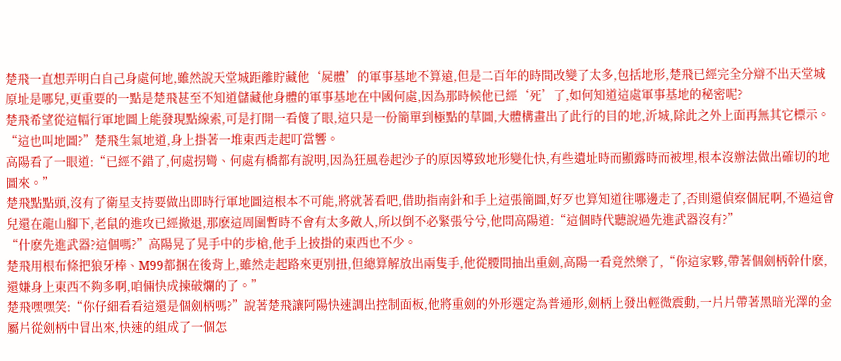楚飛一直想弄明白自己身處何地,雖然說天堂城距離貯藏他‘屍體’的軍事基地不算遠,但是二百年的時間改變了太多,包括地形,楚飛已經完全分辯不出天堂城原址是哪兒,更重要的一點是楚飛甚至不知道儲藏他身體的軍事基地在中國何處,因為那時候他已經‘死’了,如何知道這處軍事基地的秘密呢?
楚飛希望從這幅行軍地圖上能發現點線索,可是打開一看傻了眼,這只是一份簡單到極點的草圖,大體構畫出了此行的目的地,沂城,除此之外上面再無其它標示。
“這也叫地圖?”楚飛生氣地道,身上掛著一堆東西走起叮當響。
高陽看了一眼道:“已經不錯了,何處拐彎、何處有橋都有說明,因為狂風卷起沙子的原因導致地形變化快,有些遺址時而顯露時而被埋,根本沒辦法做出確切的地圖來。”
楚飛點點頭,沒有了衛星支持要做出即時行軍地圖這根本不可能,將就著看吧,借助指南針和手上這張簡圖,好歹也算知道往哪邊走了,否則還偵察個屁啊,不過這會兒還在龍山腳下,老鼠的進攻已經撤退,那麽這周圍暫時不會有太多敵人,所以倒不必緊張兮兮,他問高陽道:“這個時代聽說過先進武器沒有?”
“什麽先進武器?這個嗎?”高陽晃了晃手中的步槍,他手上披掛的東西也不少。
楚飛用根布條把狼牙棒、M99都捆在後背上,雖然走起路來更別扭,但總算解放出兩隻手,他從腰間抽出重劍,高陽一看竟然樂了,“你這家夥,帶著個劍柄幹什麽,還嫌身上東西不夠多啊,咱倆快成揀破爛的了。”
楚飛嘿嘿笑:“你仔細看看這還是個劍柄嗎?”說著楚飛讓阿陽快速調出控制面板,他將重劍的外形選定為普通形,劍柄上發出輕微震動,一片片帶著黑暗光澤的金屬片從劍柄中冒出來,快速的組成了一個怎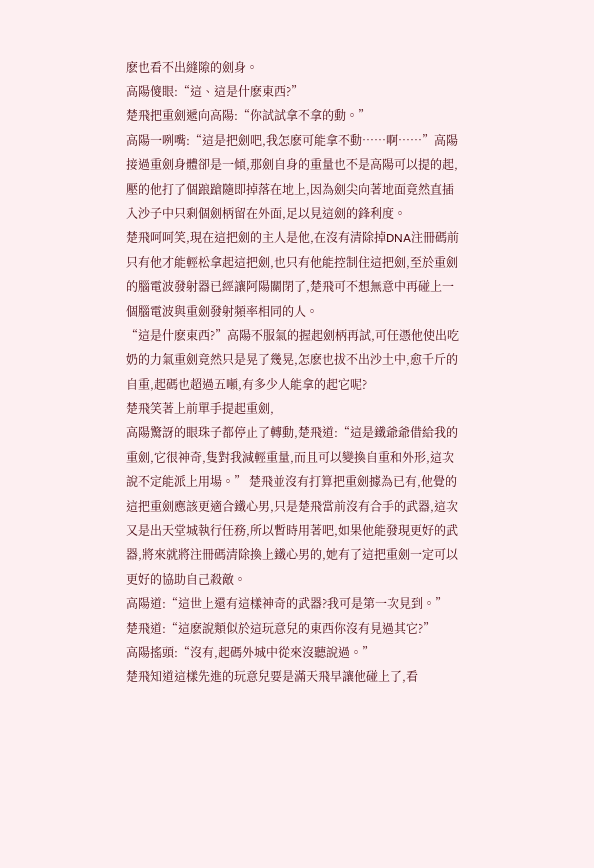麽也看不出縫隙的劍身。
高陽傻眼:“這、這是什麽東西?”
楚飛把重劍遞向高陽:“你試試拿不拿的動。”
高陽一咧嘴:“這是把劍吧,我怎麽可能拿不動……啊……”高陽接過重劍身體卻是一傾,那劍自身的重量也不是高陽可以提的起,壓的他打了個踉蹌隨即掉落在地上,因為劍尖向著地面竟然直插入沙子中只剩個劍柄留在外面,足以見這劍的鋒利度。
楚飛呵呵笑,現在這把劍的主人是他,在沒有清除掉DNA注冊碼前只有他才能輕松拿起這把劍,也只有他能控制住這把劍,至於重劍的腦電波發射器已經讓阿陽關閉了,楚飛可不想無意中再碰上一個腦電波與重劍發射頻率相同的人。
“這是什麽東西?”高陽不服氣的握起劍柄再試,可任憑他使出吃奶的力氣重劍竟然只是晃了幾晃,怎麽也拔不出沙土中,愈千斤的自重,起碼也超過五噸,有多少人能拿的起它呢?
楚飛笑著上前單手提起重劍,
高陽驚訝的眼珠子都停止了轉動,楚飛道:“這是鐵爺爺借給我的重劍,它很神奇,隻對我減輕重量,而且可以變換自重和外形,這次說不定能派上用場。” 楚飛並沒有打算把重劍據為已有,他覺的這把重劍應該更適合鐵心男,只是楚飛當前沒有合手的武器,這次又是出天堂城執行任務,所以暫時用著吧,如果他能發現更好的武器,將來就將注冊碼清除換上鐵心男的,她有了這把重劍一定可以更好的協助自己殺敵。
高陽道:“這世上還有這樣神奇的武器?我可是第一次見到。”
楚飛道:“這麽說類似於這玩意兒的東西你沒有見過其它?”
高陽搖頭:“沒有,起碼外城中從來沒聽說過。”
楚飛知道這樣先進的玩意兒要是滿天飛早讓他碰上了,看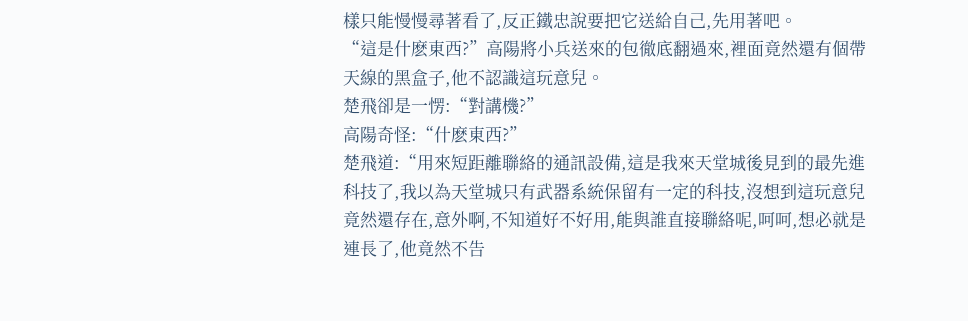樣只能慢慢尋著看了,反正鐵忠說要把它送給自己,先用著吧。
“這是什麽東西?”高陽將小兵送來的包徹底翻過來,裡面竟然還有個帶天線的黑盒子,他不認識這玩意兒。
楚飛卻是一愣:“對講機?”
高陽奇怪:“什麽東西?”
楚飛道:“用來短距離聯絡的通訊設備,這是我來天堂城後見到的最先進科技了,我以為天堂城只有武器系統保留有一定的科技,沒想到這玩意兒竟然還存在,意外啊,不知道好不好用,能與誰直接聯絡呢,呵呵,想必就是連長了,他竟然不告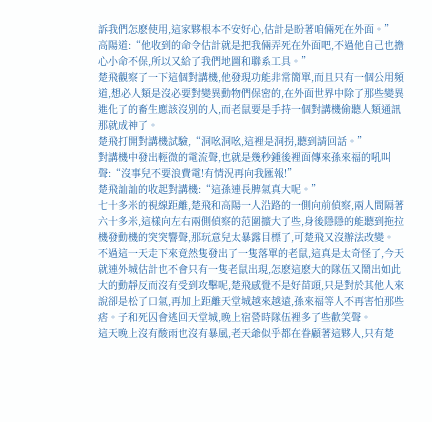訴我們怎麽使用,這家夥根本不安好心,估計是盼著咱倆死在外面。”
高陽道:“他收到的命令估計就是把我倆弄死在外面吧,不過他自己也擔心小命不保,所以又給了我們地圖和聯系工具。”
楚飛觀察了一下這個對講機,他發現功能非常簡單,而且只有一個公用頻道,想必人類是沒必要對變異動物們保密的,在外面世界中除了那些變異進化了的畜生應該沒別的人,而老鼠要是手持一個對講機偷聽人類通訊那就成神了。
楚飛打開對講機試驗,“洞吆洞吆,這裡是洞拐,聽到請回話。”
對講機中發出輕微的電流聲,也就是幾秒鍾後裡面傳來孫來福的吼叫聲:“沒事兒不要浪費電!有情況再向我匯報!”
楚飛訕訕的收起對講機:“這孫連長脾氣真大呢。”
七十多米的視線距離,楚飛和高陽一人沿路的一側向前偵察,兩人間隔著六十多米,這樣向左右兩側偵察的范圍擴大了些,身後隱隱的能聽到拖拉機發動機的突突響聲,那玩意兒太暴露目標了,可楚飛又沒辦法改變。
不過這一天走下來竟然隻發出了一隻落單的老鼠,這真是太奇怪了,今天就連外城估計也不會只有一隻老鼠出現,怎麽這麽大的隊伍又鬧出如此大的動靜反而沒有受到攻擊呢,楚飛感覺不是好苗頭,只是對於其他人來說卻是松了口氣,再加上距離天堂城越來越遠,孫來福等人不再害怕那些痞。子和死囚會逃回天堂城,晚上宿營時隊伍裡多了些歡笑聲。
這天晚上沒有酸雨也沒有暴風,老天爺似乎都在眷顧著這夥人,只有楚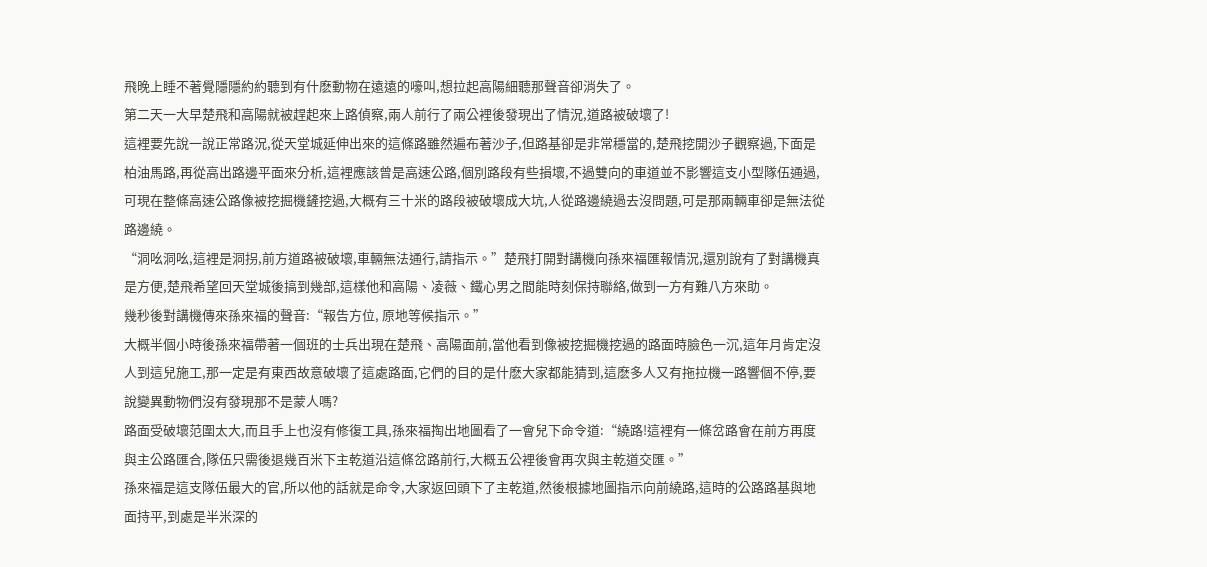飛晚上睡不著覺隱隱約約聽到有什麽動物在遠遠的嚎叫,想拉起高陽細聽那聲音卻消失了。
第二天一大早楚飛和高陽就被趕起來上路偵察,兩人前行了兩公裡後發現出了情況,道路被破壞了!
這裡要先說一說正常路況,從天堂城延伸出來的這條路雖然遍布著沙子,但路基卻是非常穩當的,楚飛挖開沙子觀察過,下面是柏油馬路,再從高出路邊平面來分析,這裡應該曾是高速公路,個別路段有些損壞,不過雙向的車道並不影響這支小型隊伍通過,可現在整條高速公路像被挖掘機鏟挖過,大概有三十米的路段被破壞成大坑,人從路邊繞過去沒問題,可是那兩輛車卻是無法從路邊繞。
“洞吆洞吆,這裡是洞拐,前方道路被破壞,車輛無法通行,請指示。”楚飛打開對講機向孫來福匯報情況,還別說有了對講機真是方便,楚飛希望回天堂城後搞到幾部,這樣他和高陽、凌薇、鐵心男之間能時刻保持聯絡,做到一方有難八方來助。
幾秒後對講機傳來孫來福的聲音:“報告方位, 原地等候指示。”
大概半個小時後孫來福帶著一個班的士兵出現在楚飛、高陽面前,當他看到像被挖掘機挖過的路面時臉色一沉,這年月肯定沒人到這兒施工,那一定是有東西故意破壞了這處路面,它們的目的是什麽大家都能猜到,這麽多人又有拖拉機一路響個不停,要說變異動物們沒有發現那不是蒙人嗎?
路面受破壞范圍太大,而且手上也沒有修復工具,孫來福掏出地圖看了一會兒下命令道:“繞路!這裡有一條岔路會在前方再度與主公路匯合,隊伍只需後退幾百米下主乾道沿這條岔路前行,大概五公裡後會再次與主乾道交匯。”
孫來福是這支隊伍最大的官,所以他的話就是命令,大家返回頭下了主乾道,然後根據地圖指示向前繞路,這時的公路路基與地面持平,到處是半米深的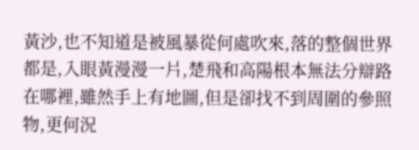黃沙,也不知道是被風暴從何處吹來,落的整個世界都是,入眼黃漫漫一片,楚飛和高陽根本無法分辯路在哪裡,雖然手上有地圖,但是卻找不到周圍的參照物,更何況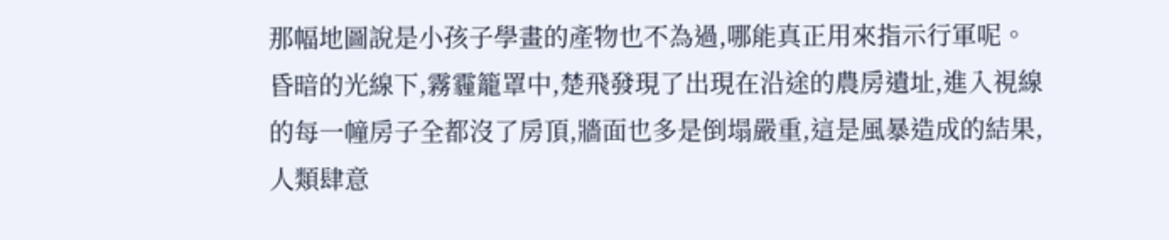那幅地圖說是小孩子學畫的產物也不為過,哪能真正用來指示行軍呢。
昏暗的光線下,霧霾籠罩中,楚飛發現了出現在沿途的農房遺址,進入視線的每一幢房子全都沒了房頂,牆面也多是倒塌嚴重,這是風暴造成的結果,人類肆意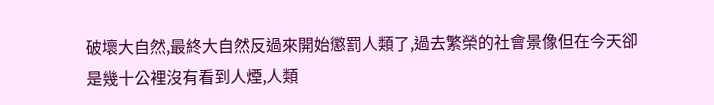破壞大自然,最終大自然反過來開始懲罰人類了,過去繁榮的社會景像但在今天卻是幾十公裡沒有看到人煙,人類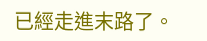已經走進末路了。